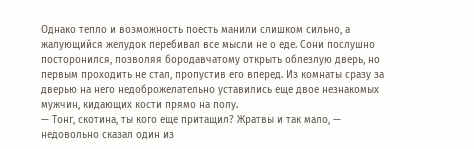Однако тепло и возможность поесть манили слишком сильно, а жалующийся желудок перебивал все мысли не о еде. Сони послушно посторонился, позволяя бородавчатому открыть облезлую дверь, но первым проходить не стал, пропустив его вперед. Из комнаты сразу за дверью на него недоброжелательно уставились еще двое незнакомых мужчин, кидающих кости прямо на полу.
— Тонг, скотина, ты кого еще притащил? Жратвы и так мало, — недовольно сказал один из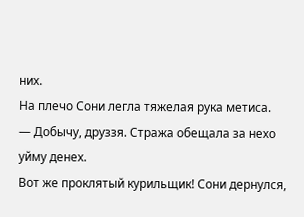них.
На плечо Сони легла тяжелая рука метиса.
— Добычу, друззя. Стража обещала за нехо уйму денех.
Вот же проклятый курильщик! Сони дернулся,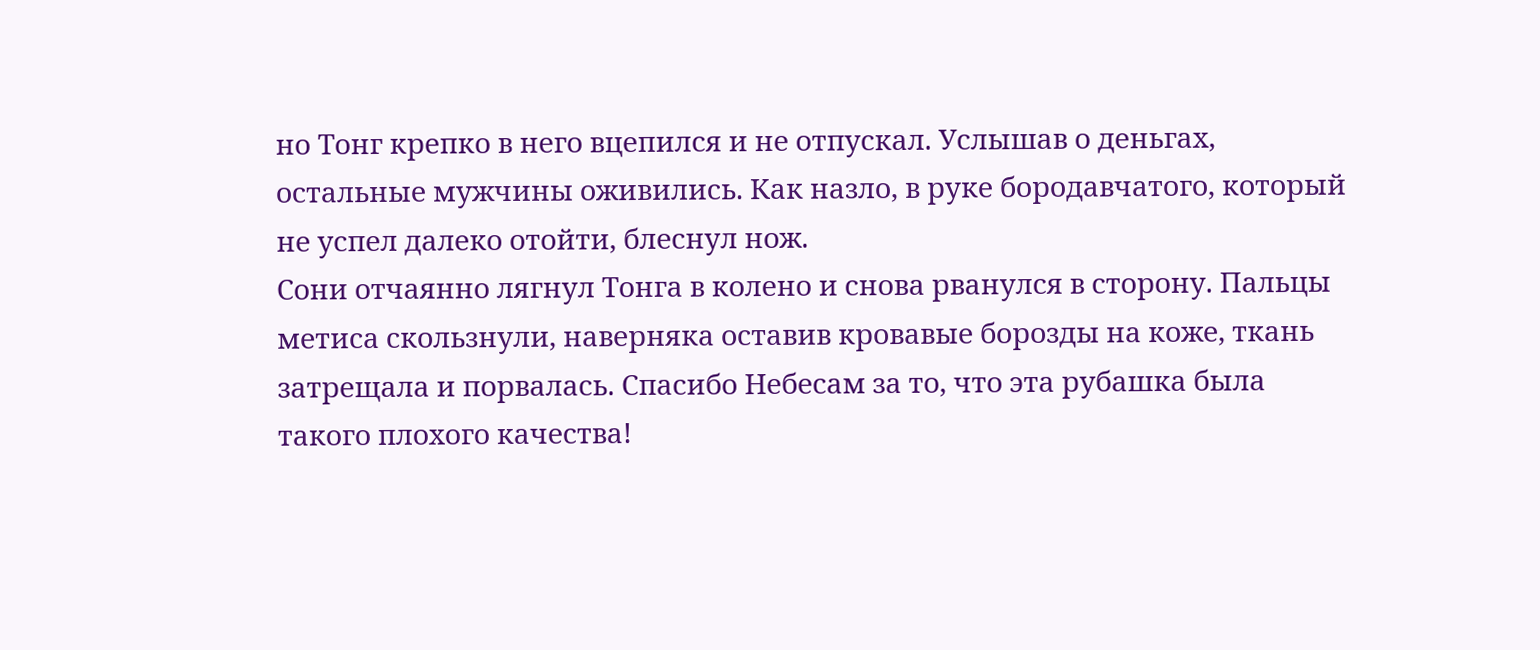но Тонг крепко в него вцепился и не отпускал. Услышав о деньгах, остальные мужчины оживились. Как назло, в руке бородавчатого, который не успел далеко отойти, блеснул нож.
Сони отчаянно лягнул Тонга в колено и снова рванулся в сторону. Пальцы метиса скользнули, наверняка оставив кровавые борозды на коже, ткань затрещала и порвалась. Спасибо Небесам за то, что эта рубашка была такого плохого качества!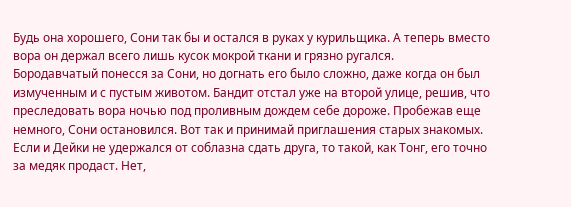Будь она хорошего, Сони так бы и остался в руках у курильщика. А теперь вместо вора он держал всего лишь кусок мокрой ткани и грязно ругался.
Бородавчатый понесся за Сони, но догнать его было сложно, даже когда он был измученным и с пустым животом. Бандит отстал уже на второй улице, решив, что преследовать вора ночью под проливным дождем себе дороже. Пробежав еще немного, Сони остановился. Вот так и принимай приглашения старых знакомых. Если и Дейки не удержался от соблазна сдать друга, то такой, как Тонг, его точно за медяк продаст. Нет,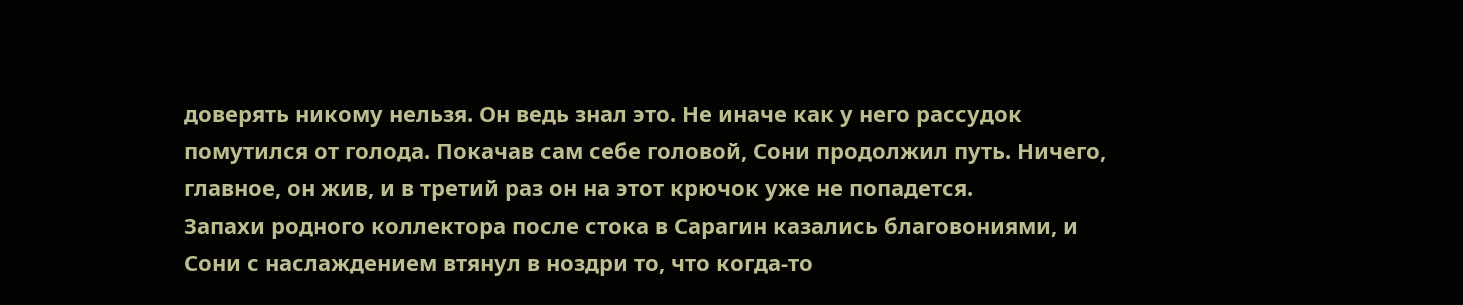доверять никому нельзя. Он ведь знал это. Не иначе как у него рассудок помутился от голода. Покачав сам себе головой, Сони продолжил путь. Ничего, главное, он жив, и в третий раз он на этот крючок уже не попадется.
Запахи родного коллектора после стока в Сарагин казались благовониями, и Сони с наслаждением втянул в ноздри то, что когда-то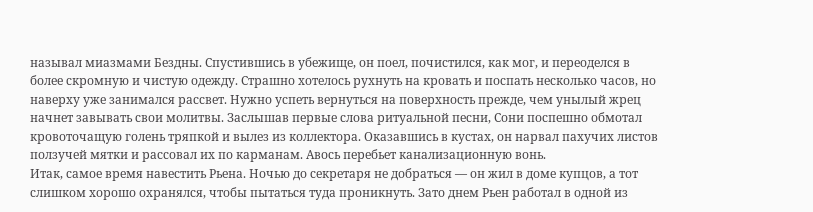называл миазмами Бездны. Спустившись в убежище, он поел, почистился, как мог, и переоделся в более скромную и чистую одежду. Страшно хотелось рухнуть на кровать и поспать несколько часов, но наверху уже занимался рассвет. Нужно успеть вернуться на поверхность прежде, чем унылый жрец начнет завывать свои молитвы. Заслышав первые слова ритуальной песни, Сони поспешно обмотал кровоточащую голень тряпкой и вылез из коллектора. Оказавшись в кустах, он нарвал пахучих листов ползучей мятки и рассовал их по карманам. Авось перебьет канализационную вонь.
Итак, самое время навестить Рьена. Ночью до секретаря не добраться — он жил в доме купцов, а тот слишком хорошо охранялся, чтобы пытаться туда проникнуть. Зато днем Рьен работал в одной из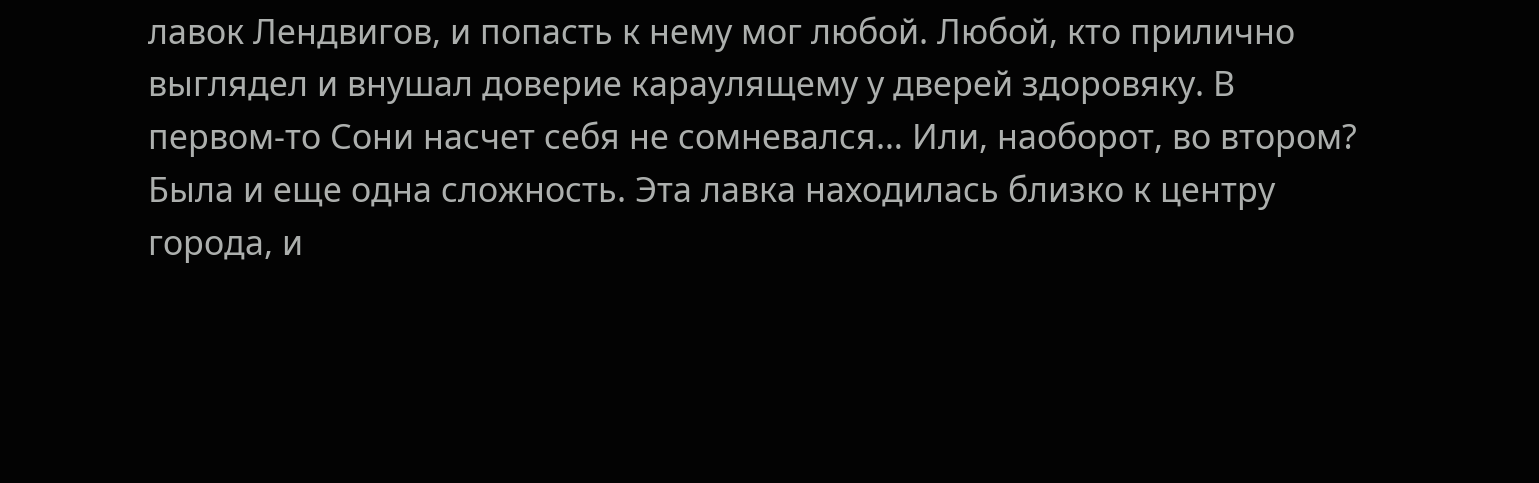лавок Лендвигов, и попасть к нему мог любой. Любой, кто прилично выглядел и внушал доверие караулящему у дверей здоровяку. В первом-то Сони насчет себя не сомневался… Или, наоборот, во втором?
Была и еще одна сложность. Эта лавка находилась близко к центру города, и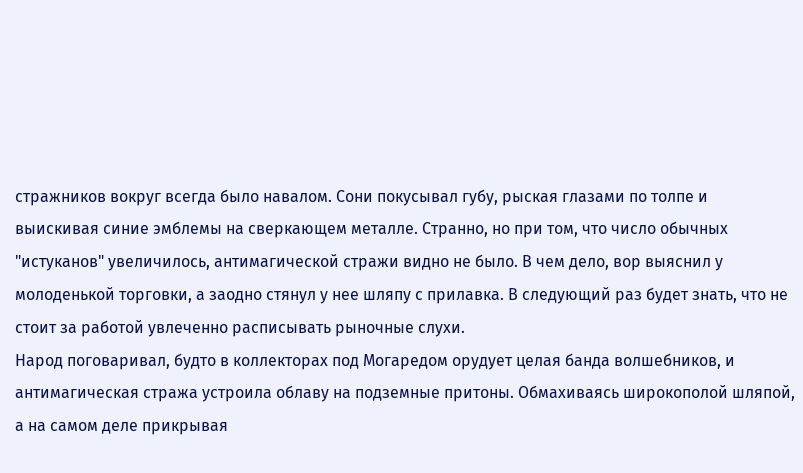стражников вокруг всегда было навалом. Сони покусывал губу, рыская глазами по толпе и выискивая синие эмблемы на сверкающем металле. Странно, но при том, что число обычных "истуканов" увеличилось, антимагической стражи видно не было. В чем дело, вор выяснил у молоденькой торговки, а заодно стянул у нее шляпу с прилавка. В следующий раз будет знать, что не стоит за работой увлеченно расписывать рыночные слухи.
Народ поговаривал, будто в коллекторах под Могаредом орудует целая банда волшебников, и антимагическая стража устроила облаву на подземные притоны. Обмахиваясь широкополой шляпой, а на самом деле прикрывая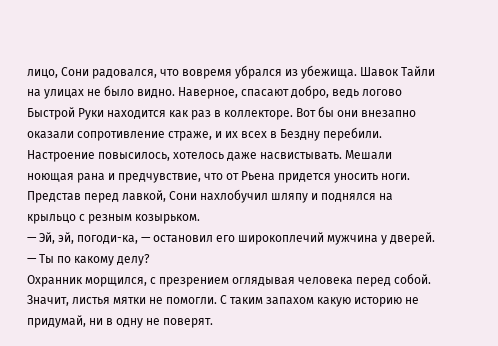лицо, Сони радовался, что вовремя убрался из убежища. Шавок Тайли на улицах не было видно. Наверное, спасают добро, ведь логово Быстрой Руки находится как раз в коллекторе. Вот бы они внезапно оказали сопротивление страже, и их всех в Бездну перебили.
Настроение повысилось, хотелось даже насвистывать. Мешали ноющая рана и предчувствие, что от Рьена придется уносить ноги. Представ перед лавкой, Сони нахлобучил шляпу и поднялся на крыльцо с резным козырьком.
— Эй, эй, погоди-ка, — остановил его широкоплечий мужчина у дверей. — Ты по какому делу?
Охранник морщился, с презрением оглядывая человека перед собой. Значит, листья мятки не помогли. С таким запахом какую историю не придумай, ни в одну не поверят.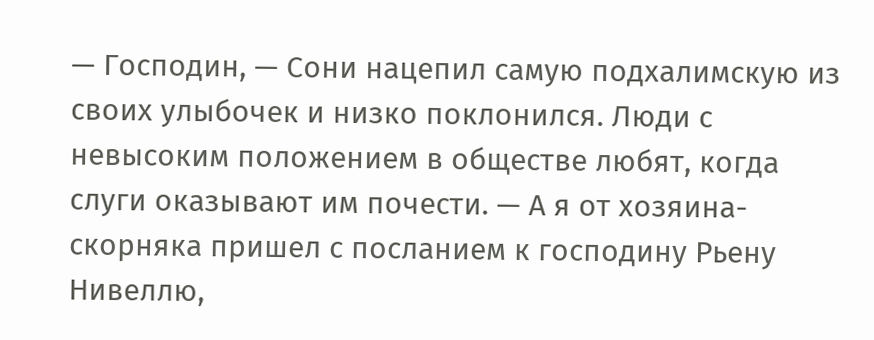— Господин, — Сони нацепил самую подхалимскую из своих улыбочек и низко поклонился. Люди с невысоким положением в обществе любят, когда слуги оказывают им почести. — А я от хозяина-скорняка пришел с посланием к господину Рьену Нивеллю,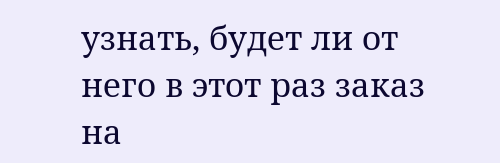узнать, будет ли от него в этот раз заказ на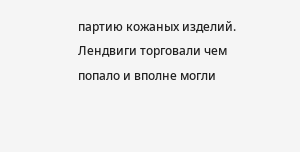партию кожаных изделий.
Лендвиги торговали чем попало и вполне могли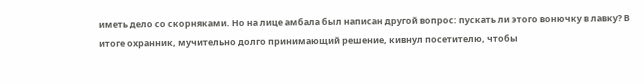иметь дело со скорняками. Но на лице амбала был написан другой вопрос: пускать ли этого вонючку в лавку? В итоге охранник, мучительно долго принимающий решение, кивнул посетителю, чтобы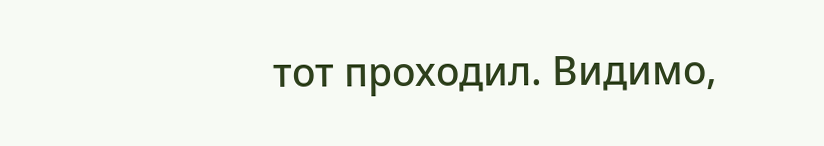тот проходил. Видимо,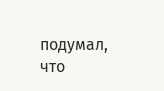подумал, что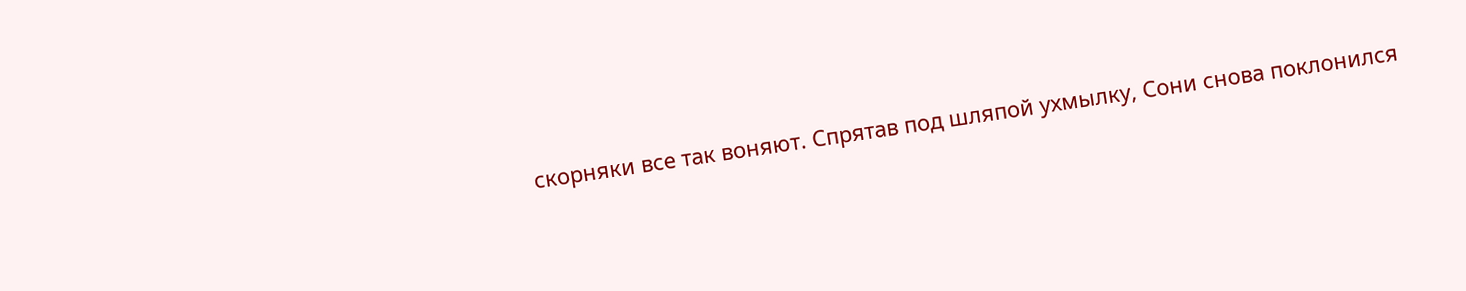скорняки все так воняют. Спрятав под шляпой ухмылку, Сони снова поклонился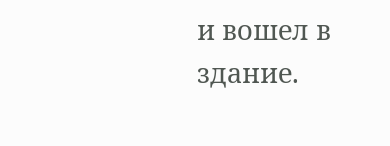и вошел в здание.